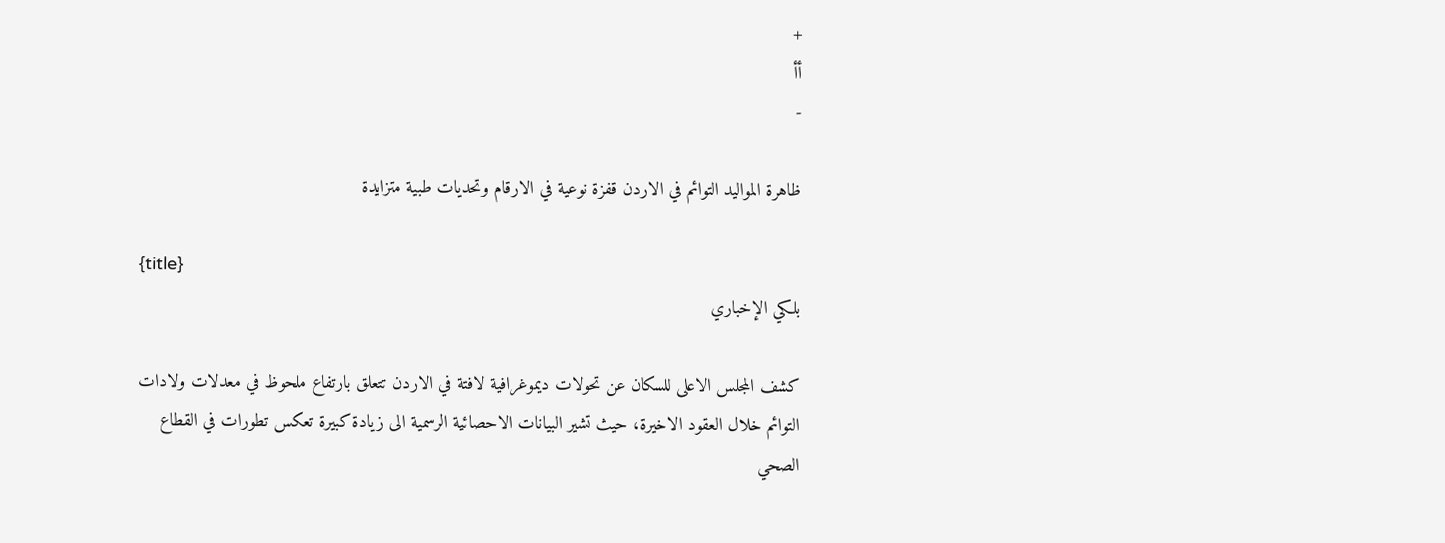+
أأ
-

ظاهرة المواليد التوائم في الاردن قفزة نوعية في الارقام وتحديات طبية متزايدة

{title}
بلكي الإخباري

كشف المجلس الاعلى للسكان عن تحولات ديموغرافية لافتة في الاردن تتعلق بارتفاع ملحوظ في معدلات ولادات التوائم خلال العقود الاخيرة، حيث تشير البيانات الاحصائية الرسمية الى زيادة كبيرة تعكس تطورات في القطاع الصحي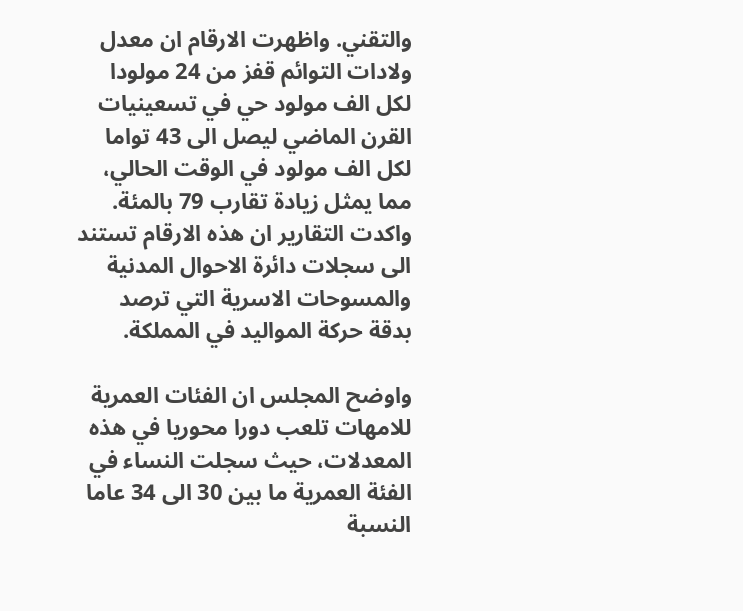والتقني. واظهرت الارقام ان معدل ولادات التوائم قفز من 24 مولودا لكل الف مولود حي في تسعينيات القرن الماضي ليصل الى 43 تواما لكل الف مولود في الوقت الحالي، مما يمثل زيادة تقارب 79 بالمئة. واكدت التقارير ان هذه الارقام تستند الى سجلات دائرة الاحوال المدنية والمسوحات الاسرية التي ترصد بدقة حركة المواليد في المملكة.

واوضح المجلس ان الفئات العمرية للامهات تلعب دورا محوريا في هذه المعدلات، حيث سجلت النساء في الفئة العمرية ما بين 30 الى 34 عاما النسبة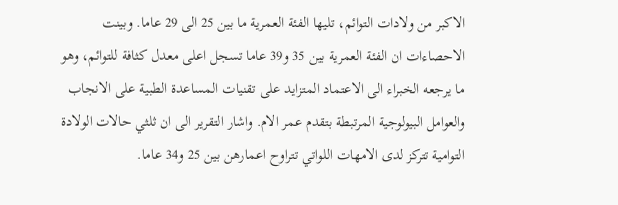الاكبر من ولادات التوائم، تليها الفئة العمرية ما بين 25 الى 29 عاما. وبينت الاحصاءات ان الفئة العمرية بين 35 و39 عاما تسجل اعلى معدل كثافة للتوائم، وهو ما يرجعه الخبراء الى الاعتماد المتزايد على تقنيات المساعدة الطبية على الانجاب والعوامل البيولوجية المرتبطة بتقدم عمر الام. واشار التقرير الى ان ثلثي حالات الولادة التوامية تتركز لدى الامهات اللواتي تتراوح اعمارهن بين 25 و34 عاما.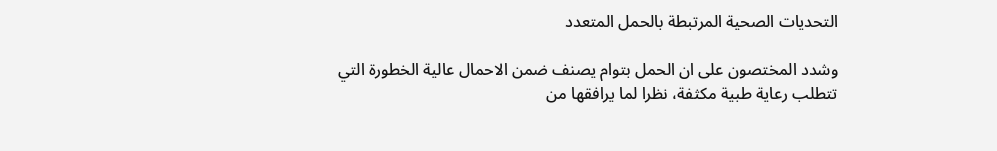التحديات الصحية المرتبطة بالحمل المتعدد

وشدد المختصون على ان الحمل بتوام يصنف ضمن الاحمال عالية الخطورة التي تتطلب رعاية طبية مكثفة، نظرا لما يرافقها من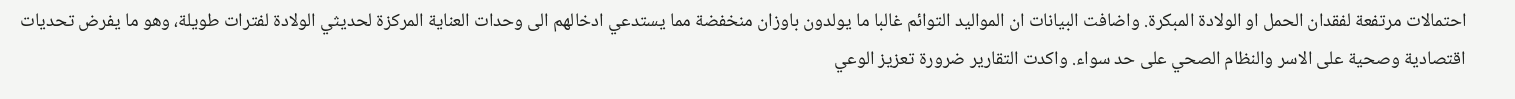احتمالات مرتفعة لفقدان الحمل او الولادة المبكرة. واضافت البيانات ان المواليد التوائم غالبا ما يولدون باوزان منخفضة مما يستدعي ادخالهم الى وحدات العناية المركزة لحديثي الولادة لفترات طويلة، وهو ما يفرض تحديات اقتصادية وصحية على الاسر والنظام الصحي على حد سواء. واكدت التقارير ضرورة تعزيز الوعي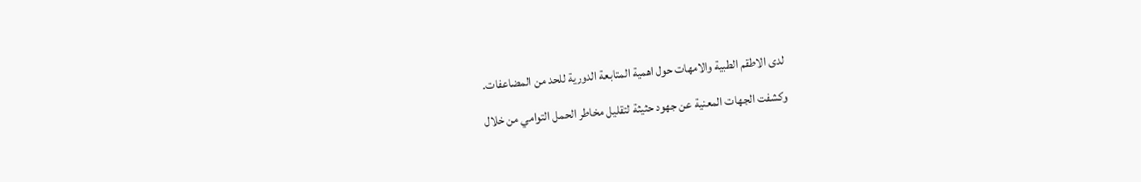لدى الاطقم الطبية والامهات حول اهمية المتابعة الدورية للحد من المضاعفات.

وكشفت الجهات المعنية عن جهود حثيثة لتقليل مخاطر الحمل التوامي من خلال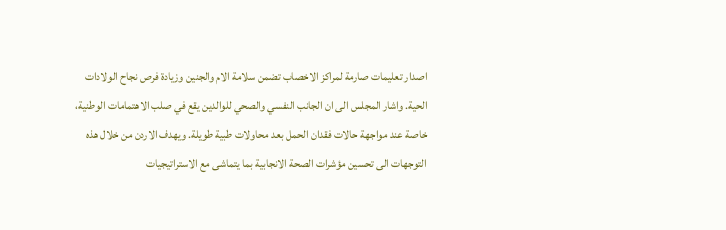اصدار تعليمات صارمة لمراكز الاخصاب تضمن سلامة الام والجنين وزيادة فرص نجاح الولادات الحية. واشار المجلس الى ان الجانب النفسي والصحي للوالدين يقع في صلب الاهتمامات الوطنية، خاصة عند مواجهة حالات فقدان الحمل بعد محاولات طبية طويلة. ويهدف الاردن من خلال هذه التوجهات الى تحسين مؤشرات الصحة الانجابية بما يتماشى مع الاستراتيجيات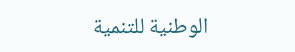الوطنية للتنمية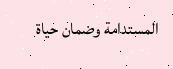المستدامة وضمان حياة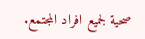صحية لجميع افراد المجتمع.